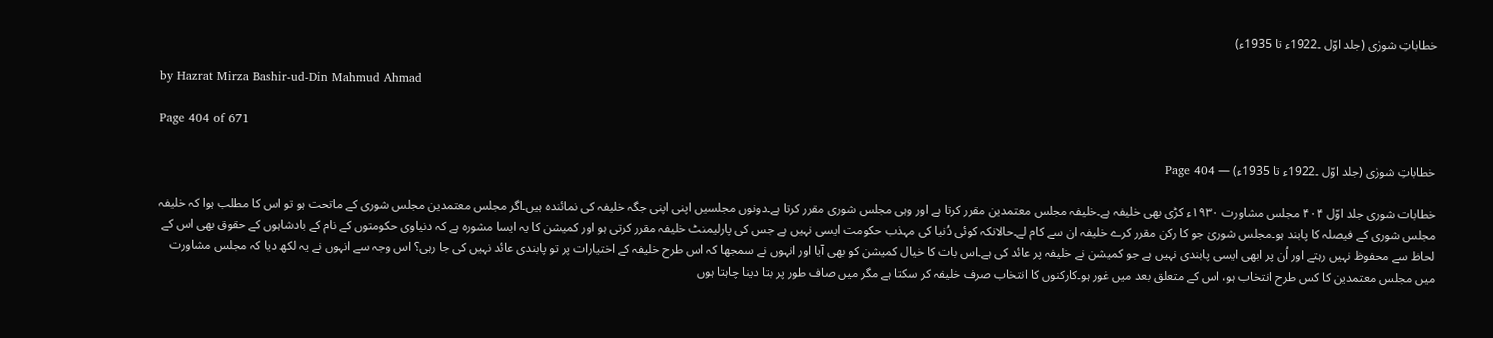خطاباتِ شورٰی (جلد اوّل ۔1922ء تا 1935ء)

by Hazrat Mirza Bashir-ud-Din Mahmud Ahmad

Page 404 of 671

خطاباتِ شورٰی (جلد اوّل ۔1922ء تا 1935ء) — Page 404

خطابات شوری جلد اوّل ۴۰۴ مجلس مشاورت ۱۹۳۰ء کڑی بھی خلیفہ ہے۔خلیفہ مجلس معتمدین مقرر کرتا ہے اور وہی مجلس شوری مقرر کرتا ہے۔دونوں مجلسیں اپنی اپنی جگہ خلیفہ کی نمائندہ ہیں۔اگر مجلس معتمدین مجلس شوری کے ماتحت ہو تو اس کا مطلب ہوا کہ خلیفہ مجلس شوری کے فیصلہ کا پابند ہو۔مجلس شوریٰ جو کا رکن مقرر کرے خلیفہ ان سے کام لے۔حالانکہ کوئی دُنیا کی مہذب حکومت ایسی نہیں ہے جس کی پارلیمنٹ خلیفہ مقرر کرتی ہو اور کمیشن کا یہ ایسا مشورہ ہے کہ دنیاوی حکومتوں کے نام کے بادشاہوں کے حقوق بھی اس کے لحاظ سے محفوظ نہیں رہتے اور اُن پر ابھی ایسی پابندی نہیں ہے جو کمیشن نے خلیفہ پر عائد کی ہے۔اس بات کا خیال کمیشن کو بھی آیا اور انہوں نے سمجھا کہ اس طرح خلیفہ کے اختیارات پر تو پابندی عائد نہیں کی جا رہی؟ اس وجہ سے انہوں نے یہ لکھ دیا کہ مجلس مشاورت میں مجلس معتمدین کا کس طرح انتخاب ہو، اس کے متعلق بعد میں غور ہو۔کارکنوں کا انتخاب صرف خلیفہ کر سکتا ہے مگر میں صاف طور پر بتا دینا چاہتا ہوں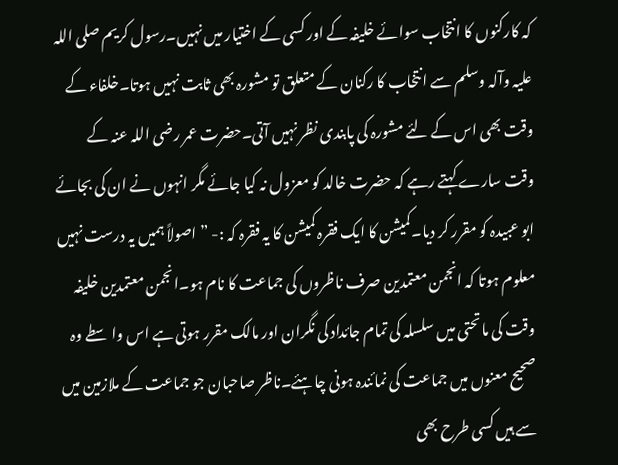کہ کارکنوں کا انتخاب سوائے خلیفہ کے اور کسی کے اختیار میں نہیں۔رسول کریم صلی اللہ علیہ وآلہ وسلم سے انتخاب کا رکنان کے متعلق تو مشورہ بھی ثابت نہیں ہوتا۔خلفاء کے وقت بھی اس کے لئے مشورہ کی پابندی نظر نہیں آتی۔حضرت عمر رضی اللہ عنہ کے وقت سارے کہتے رہے کہ حضرت خالد کو معزول نہ کیا جائے مگر انہوں نے ان کی بجائے ابو عبیدہ کو مقرر کر دیا۔کمیشن کا ایک فقرہ کمیشن کا یہ فقرہ کہ :- ”اصولاً ہمیں یہ درست نہیں معلوم ہوتا کہ انجمن معتمدین صرف ناظروں کی جماعت کا نام ہو۔انجمن معتمدین خلیفہ وقت کی ماتحتی میں سلسلہ کی تمام جائداد کی نگران اور مالک مقرر ہوتی ہے اس واسطے وہ صحیح معنوں میں جماعت کی نمائندہ ہونی چاہئے۔ناظر صاحبان جو جماعت کے ملازمین میں سے ہیں کسی طرح بھی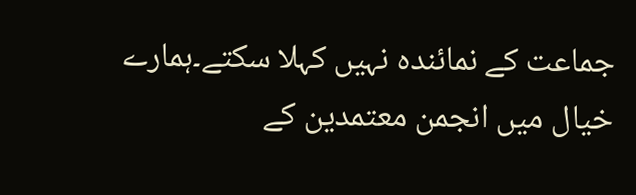جماعت کے نمائندہ نہیں کہلا سکتے۔ہمارے خیال میں انجمن معتمدین کے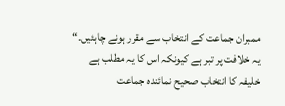ممبران جماعت کے انتخاب سے مقرر ہونے چاہئیں۔“ یہ خلافت پر تبر ہے کیونکہ اس کا یہ مطلب ہے خلیفہ کا انتخاب صحیح نمائندہ جماعت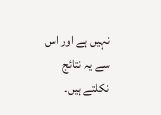نہیں ہے اور اس سے یہ نتائج نکلتے ہیں۔